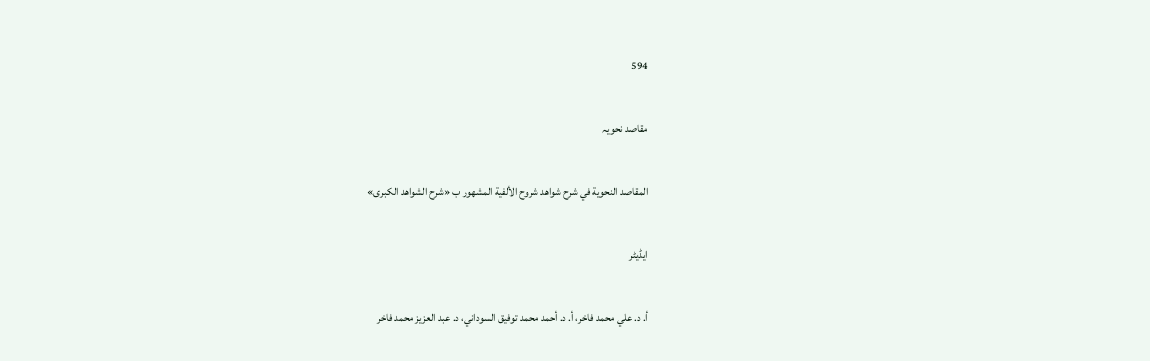594

مقاصد نحویہ

المقاصد النحوية في شرح شواهد شروح الألفية المشهور ب «شرح الشواهد الكبرى»

ایڈیٹر

أ. د. علي محمد فاخر، أ. د. أحمد محمد توفيق السوداني، د. عبد العزيز محمد فاخر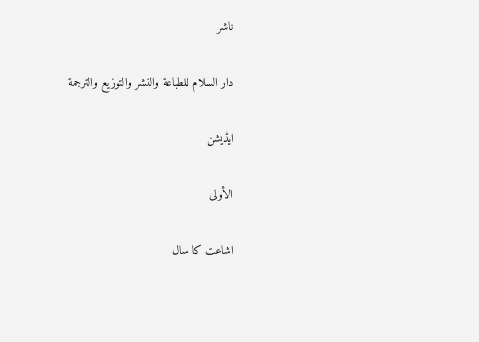ناشر

دار السلام للطباعة والنشر والتوزيع والترجمة

ایڈیشن

الأولى

اشاعت کا سال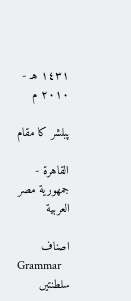١٤٣١ هـ - ٢٠١٠ م

پبلشر کا مقام

القاهرة - جمهورية مصر العربية

اصناف
Grammar
سلطنتیں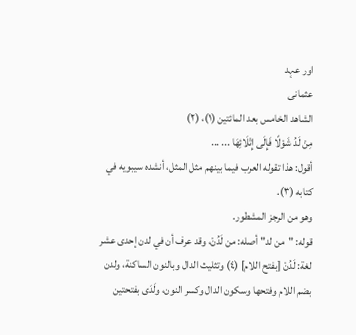اور عہد
عثمانی
الشاهد الخامس بعد المائتين (١)، (٢)
مِنْ لَدُ شَوْلًا فَإِلَى إِتْلَائِهَا ... ...
أقول: هذا تقوله العرب فيما بينهم مثل المثل، أنشده سيبويه في كتابه (٣).
وهو من الرجز المشطور.
قوله: "من لد" أصله: من لَدُنْ، وقد عرف أن في لدن إحدى عشر لغة: لَدُنْ [بفتح اللام] (٤) وتثليث الدال وبالنون الساكنة، ولدن بضم اللام وفتحها وسكون الدال وكسر النون، ولَدَى بفتحتين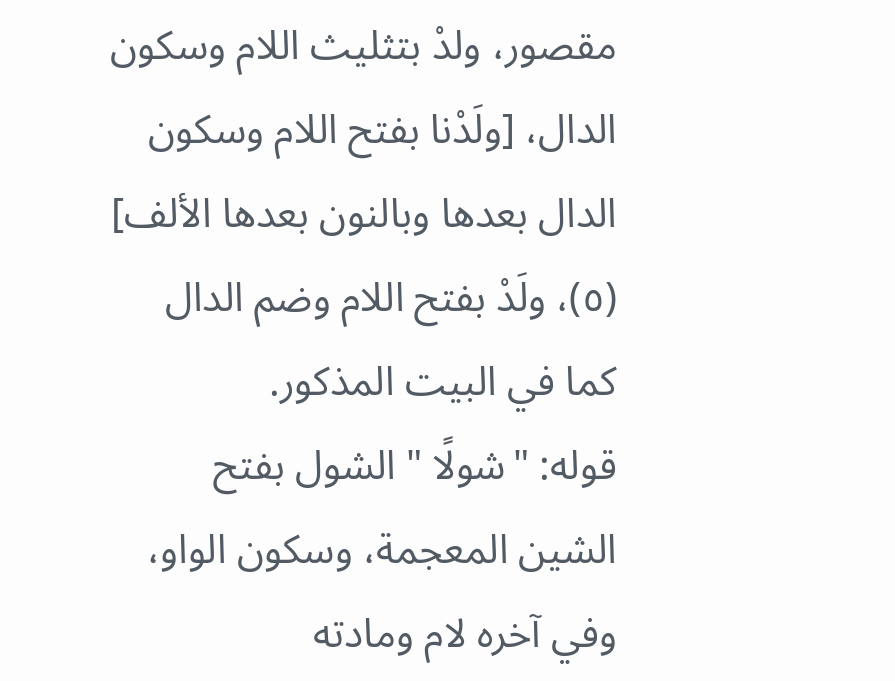مقصور، ولدْ بتثليث اللام وسكون الدال، [ولَدْنا بفتح اللام وسكون الدال بعدها وبالنون بعدها الألف] (٥)، ولَدْ بفتح اللام وضم الدال كما في البيت المذكور.
قوله: "شولًا " الشول بفتح الشين المعجمة، وسكون الواو، وفي آخره لام ومادته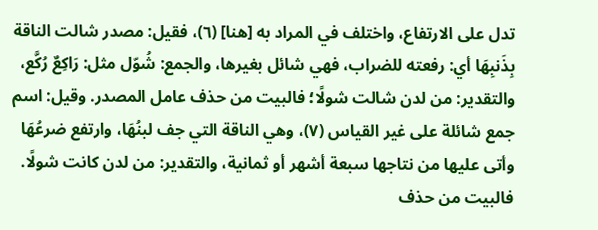تدل على الارتفاع، واختلف في المراد به [هنا] (٦)، فقيل: مصدر شالت الناقة بِذَنبِهَا أي: رفعته للضراب، فهي شائل بغيرها، والجمع: شُوّل مثل: رَاكِعٌ رُكَّع، والتقدير: من لدن شالت شولًا؛ فالبيت من حذف عامل المصدر. وقيل: اسم جمع شائلة على غير القياس (٧)، وهي الناقة التي جف لبنُهَا، وارتفع ضرعُهَا وأتى عليها من نتاجها سبعة أشهر أو ثمانية، والتقدير: من لدن كانت شولًا.
فالبيت من حذف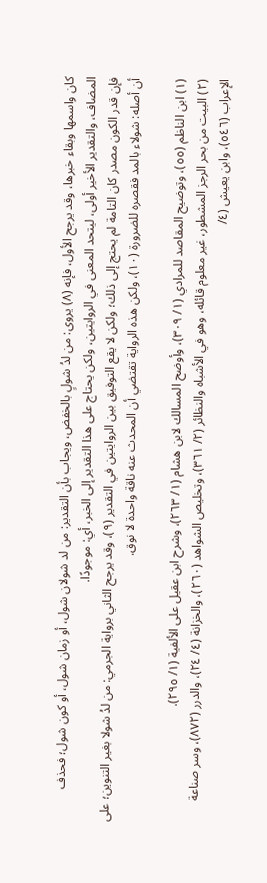كان واسمها وبقاء خبرها، وقد يرجح الأول، فإنه (٨) يروى: من لدُ شولٍ بالخفض، ويجاب بأن التقدير: من لد شولان شول، أو زمان شول، أو كون شول؛ فحذف المضاف، والتقدير الأخير أولى، ليتحد المعنى في الروايتين، ولكن يحتاج على هذا التقدير إلى الخبر، أي: موجودًا.
فإن قدر الكون مصدر كان التامة لم يحتج إلى ذلك؛ ولكن لا يقع التوفيق بين الروايتين في التقدير (٩)، وقد يرجح الثاني برواية الجرمي: من لدُ شولا بغير التنوين؛ على أن أصله: شولاء بالمد فقصره للضرورة (١٠)، ولكن هذه الرواية تقتضي أن المحدث عنه ناقة واحدة لا نوق.

(١) ابن الناظم (٥٥)، وتوضيح المقاصد للمرادي (١/ ٣٠٩)، وأوضح المسالك لابن هشام (١/ ٢٦٣)، وشرح ابن عقيل على الألفية (١/ ٢٩٥).
(٢) البيت من بحر الرجز المشطور، غير معلوم قائله، وهو في الأشباه والنظائر (٢/ ٣٦١)، وتخليص الشواهد (٢٦٠)، والخزانة (٤/ ٢٤)، والدرر (٨٧٢)، وسر صناعة الإعراب (٥٤٦)، وابن يعيش (٤/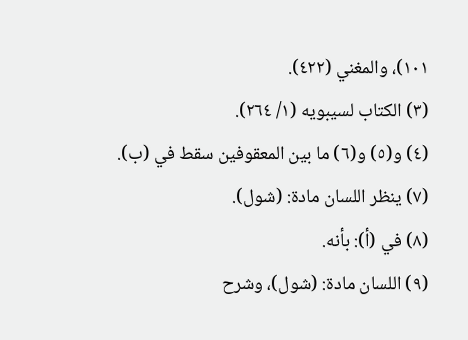١٠١)، والمغني (٤٢٢).
(٣) الكتاب لسيبويه (١/ ٢٦٤).
(٤) و(٥) و(٦) ما بين المعقوفين سقط في (ب).
(٧) ينظر اللسان مادة: (شول).
(٨) في (أ): بأنه.
(٩) اللسان مادة: (شول)، وشرح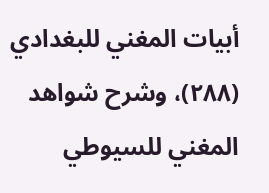أبيات المغني للبغدادي (٢٨٨)، وشرح شواهد المغني للسيوطي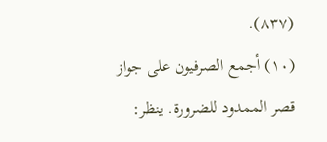(٨٣٧).
(١٠) أجمع الصرفيون على جواز قصر الممدود للضرورة. ينظر: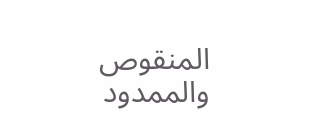المنقوص والممدود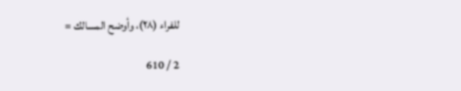للفراء (٢٨)، وأوضح المسالك =

2 / 610